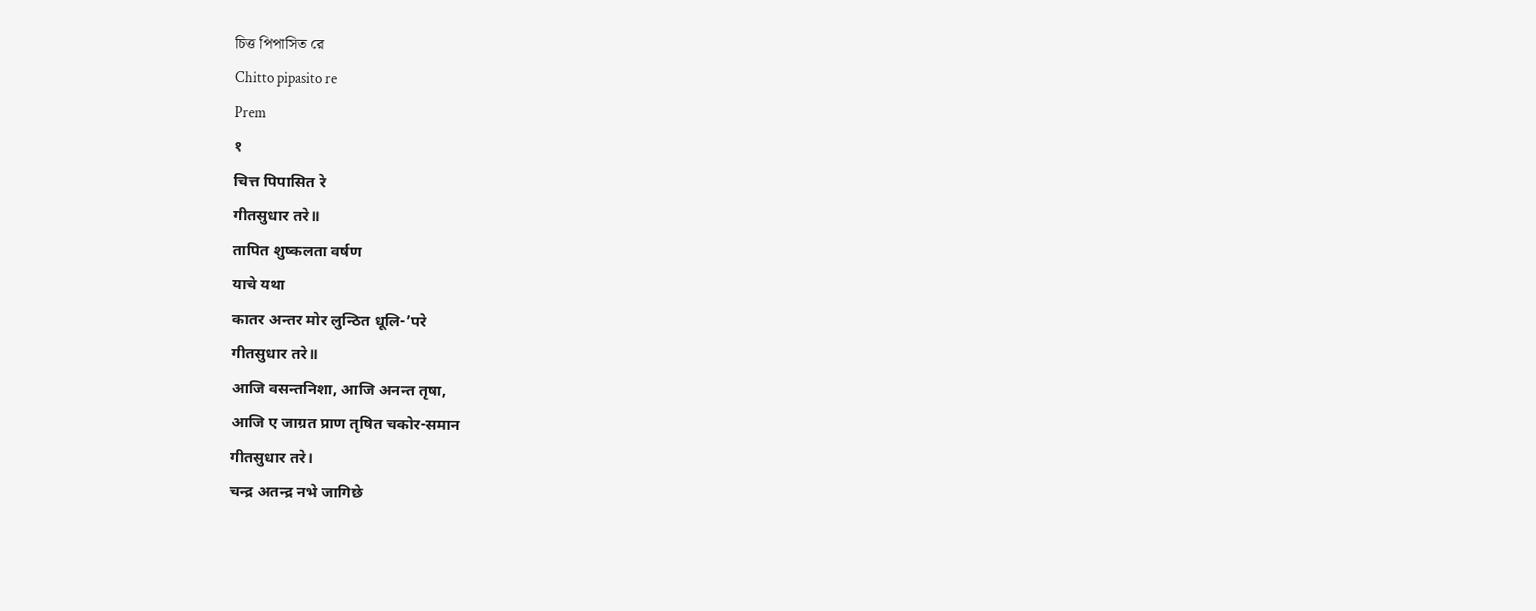চিত্ত পিপাসিত রে
Chitto pipasito re
Prem
१
चित्त पिपासित रे
गीतसुधार तरे॥
तापित शुष्कलता वर्षण
याचे यथा
कातर अन्तर मोर लुन्ठित धूलि-’परे
गीतसुधार तरे॥
आजि वसन्तनिशा, आजि अनन्त तृषा,
आजि ए जाग्रत प्राण तृषित चकोर-समान
गीतसुधार तरे।
चन्द्र अतन्द्र नभे जागिछे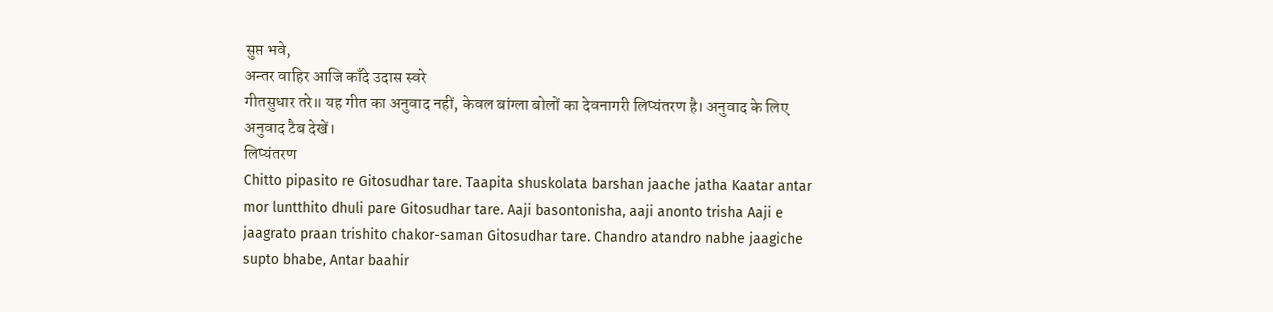सुप्त भवे,
अन्तर वाहिर आजि काँदे उदास स्वरे
गीतसुधार तरे॥ यह गीत का अनुवाद नहीं, केवल बांग्ला बोलों का देवनागरी लिप्यंतरण है। अनुवाद के लिए अनुवाद टैब देखें।
लिप्यंतरण
Chitto pipasito re Gitosudhar tare. Taapita shuskolata barshan jaache jatha Kaatar antar mor luntthito dhuli pare Gitosudhar tare. Aaji basontonisha, aaji anonto trisha Aaji e jaagrato praan trishito chakor-saman Gitosudhar tare. Chandro atandro nabhe jaagiche supto bhabe, Antar baahir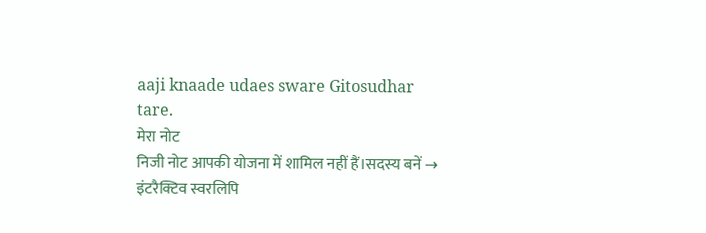aaji knaade udaes sware Gitosudhar tare.
मेरा नोट
निजी नोट आपकी योजना में शामिल नहीं हैं।सदस्य बनें →
इंटरैक्टिव स्वरलिपि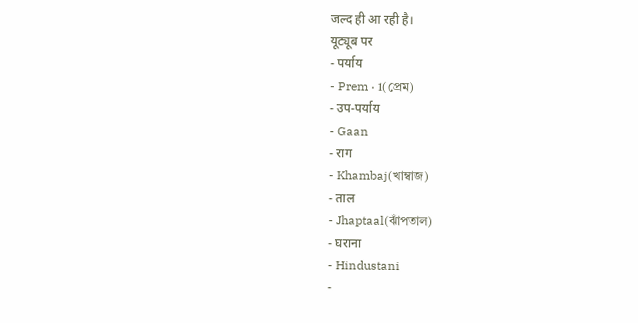जल्द ही आ रही है।
यूट्यूब पर
- पर्याय
- Prem · 1(প্রেম)
- उप-पर्याय
- Gaan
- राग
- Khambaj(খাম্বাজ)
- ताल
- Jhaptaal(ঝাঁপতাল)
- घराना
- Hindustani
-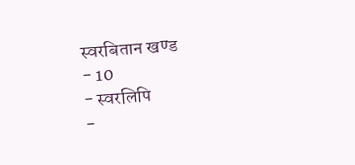स्वरबितान खण्ड
- 10
- स्वरलिपि
-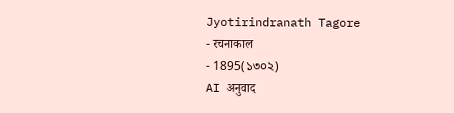Jyotirindranath Tagore
- रचनाकाल
- 1895(১৩০২)
AI अनुवाद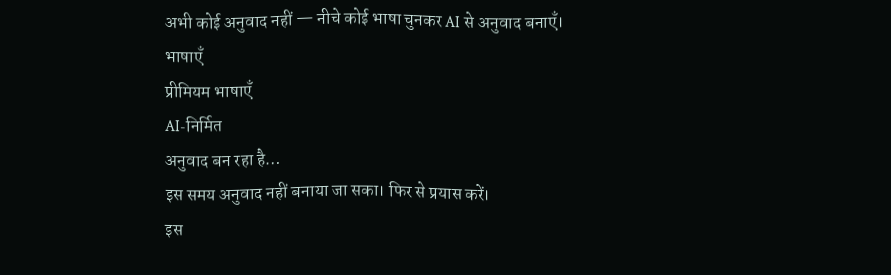अभी कोई अनुवाद नहीं — नीचे कोई भाषा चुनकर AI से अनुवाद बनाएँ।
भाषाएँ
प्रीमियम भाषाएँ
AI-निर्मित
अनुवाद बन रहा है…
इस समय अनुवाद नहीं बनाया जा सका। फिर से प्रयास करें।
इस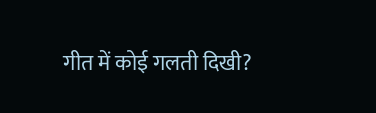गीत में कोई गलती दिखी?